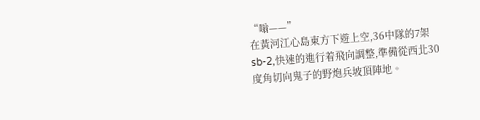“嗡——”
在黃河江心島東方下遊上空,36中隊的7架sb-2,快速的進行着飛向調整,準備從西北30度角切向鬼子的野炮兵坡頂陣地。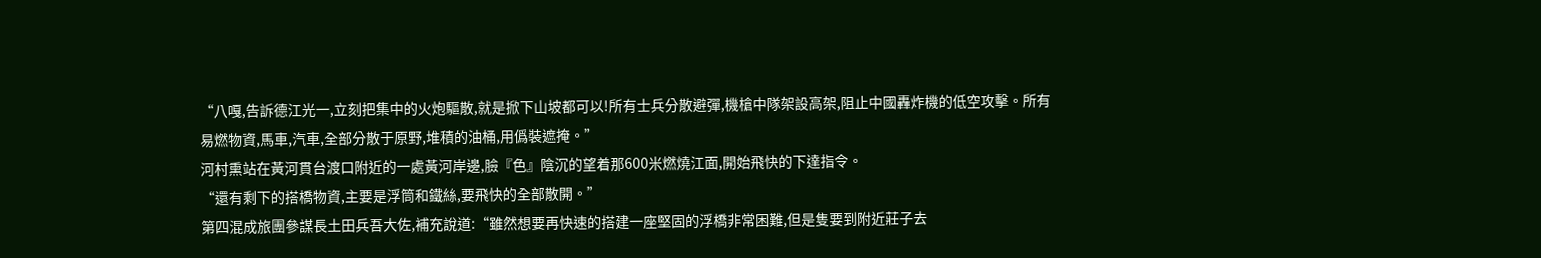“八嘎,告訴德江光一,立刻把集中的火炮驅散,就是掀下山坡都可以!所有士兵分散避彈,機槍中隊架設高架,阻止中國轟炸機的低空攻擊。所有易燃物資,馬車,汽車,全部分散于原野,堆積的油桶,用僞裝遮掩。”
河村熏站在黃河貫台渡口附近的一處黃河岸邊,臉『色』陰沉的望着那600米燃燒江面,開始飛快的下達指令。
“還有剩下的搭橋物資,主要是浮筒和鐵絲,要飛快的全部散開。”
第四混成旅團參謀長土田兵吾大佐,補充說道:“雖然想要再快速的搭建一座堅固的浮橋非常困難,但是隻要到附近莊子去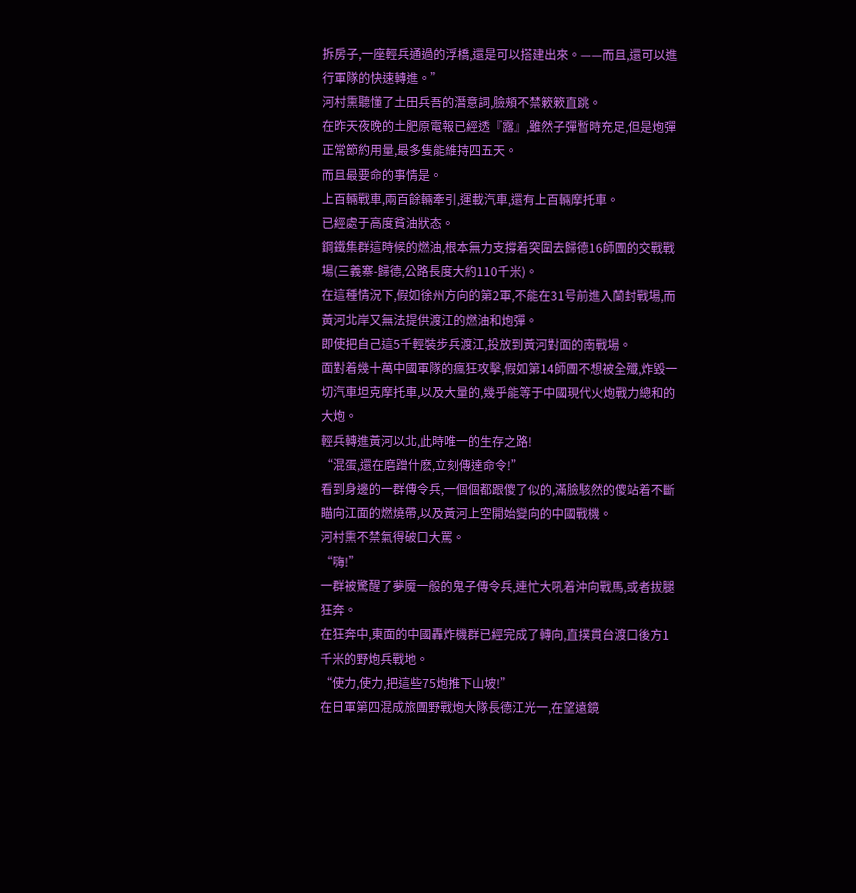拆房子,一座輕兵通過的浮橋,還是可以搭建出來。——而且,還可以進行軍隊的快速轉進。”
河村熏聽懂了土田兵吾的潛意詞,臉頰不禁簌簌直跳。
在昨天夜晚的土肥原電報已經透『露』,雖然子彈暫時充足,但是炮彈正常節約用量,最多隻能維持四五天。
而且最要命的事情是。
上百輛戰車,兩百餘輛牽引,運載汽車,還有上百輛摩托車。
已經處于高度貧油狀态。
鋼鐵集群這時候的燃油,根本無力支撐着突圍去歸德16師團的交戰戰場(三義寨-歸德,公路長度大約110千米)。
在這種情況下,假如徐州方向的第2軍,不能在31号前進入蘭封戰場,而黃河北岸又無法提供渡江的燃油和炮彈。
即使把自己這5千輕裝步兵渡江,投放到黃河對面的南戰場。
面對着幾十萬中國軍隊的瘋狂攻擊,假如第14師團不想被全殲,炸毀一切汽車坦克摩托車,以及大量的,幾乎能等于中國現代火炮戰力總和的大炮。
輕兵轉進黃河以北,此時唯一的生存之路!
“混蛋,還在磨蹭什麽,立刻傳達命令!”
看到身邊的一群傳令兵,一個個都跟傻了似的,滿臉駭然的傻站着不斷瞄向江面的燃燒帶,以及黃河上空開始變向的中國戰機。
河村熏不禁氣得破口大罵。
“嗨!”
一群被驚醒了夢魇一般的鬼子傳令兵,連忙大吼着沖向戰馬,或者拔腿狂奔。
在狂奔中,東面的中國轟炸機群已經完成了轉向,直撲貫台渡口後方1千米的野炮兵戰地。
“使力,使力,把這些75炮推下山坡!”
在日軍第四混成旅團野戰炮大隊長德江光一,在望遠鏡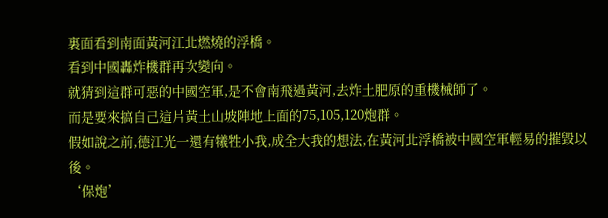裏面看到南面黃河江北燃燒的浮橋。
看到中國轟炸機群再次變向。
就猜到這群可惡的中國空軍,是不會南飛過黃河,去炸土肥原的重機械師了。
而是要來搞自己這片黃土山坡陣地上面的75,105,120炮群。
假如說之前,德江光一還有犧牲小我,成全大我的想法,在黃河北浮橋被中國空軍輕易的摧毀以後。
‘保炮’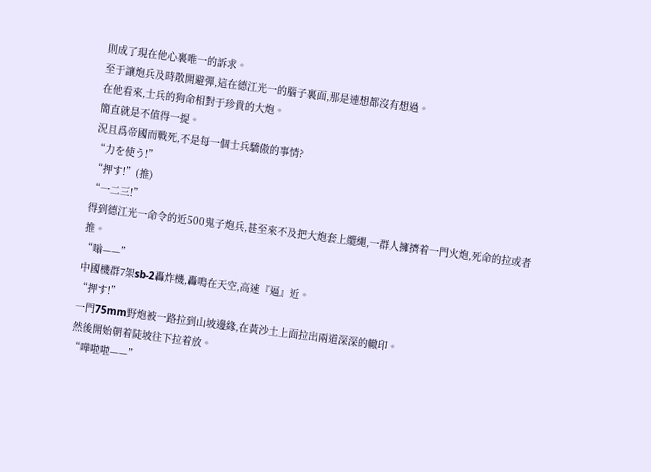則成了現在他心裏唯一的訴求。
至于讓炮兵及時散開避彈,這在德江光一的腦子裏面,那是連想都沒有想過。
在他看來,士兵的狗命相對于珍貴的大炮。
簡直就是不值得一提。
況且爲帝國而戰死,不是每一個士兵驕傲的事情?
“力を使う!”
“押す!”(推)
“一二三!”
得到德江光一命令的近500鬼子炮兵,甚至來不及把大炮套上纜繩,一群人擁擠着一門火炮,死命的拉或者推。
“嗡——”
中國機群7架sb-2轟炸機,轟鳴在天空,高速『逼』近。
“押す!”
一門75mm野炮被一路拉到山坡邊緣,在黃沙土上面拉出兩道深深的轍印。
然後開始朝着陡坡往下拉着放。
“嘩啦啦——”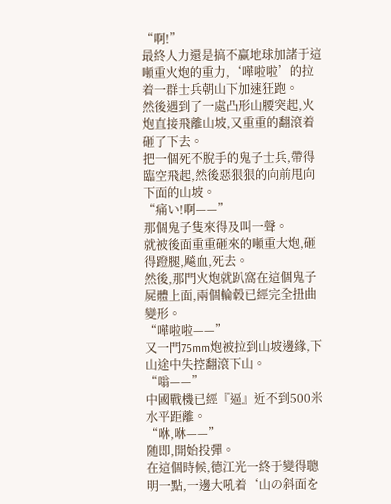“啊!”
最終人力還是搞不赢地球加諸于這噸重火炮的重力,‘嘩啦啦’的拉着一群士兵朝山下加速狂跑。
然後遇到了一處凸形山腰突起,火炮直接飛離山坡,又重重的翻滾着砸了下去。
把一個死不脫手的鬼子士兵,帶得臨空飛起,然後惡狠狠的向前甩向下面的山坡。
“痛い!啊——”
那個鬼子隻來得及叫一聲。
就被後面重重砸來的噸重大炮,砸得蹬腿,飚血,死去。
然後,那門火炮就趴窩在這個鬼子屍體上面,兩個輪毂已經完全扭曲變形。
“嘩啦啦——”
又一門75mm炮被拉到山坡邊緣,下山途中失控翻滾下山。
“嗡——”
中國戰機已經『逼』近不到500米水平距離。
“咻,咻——”
随即,開始投彈。
在這個時候,德江光一終于變得聰明一點,一邊大吼着‘山の斜面を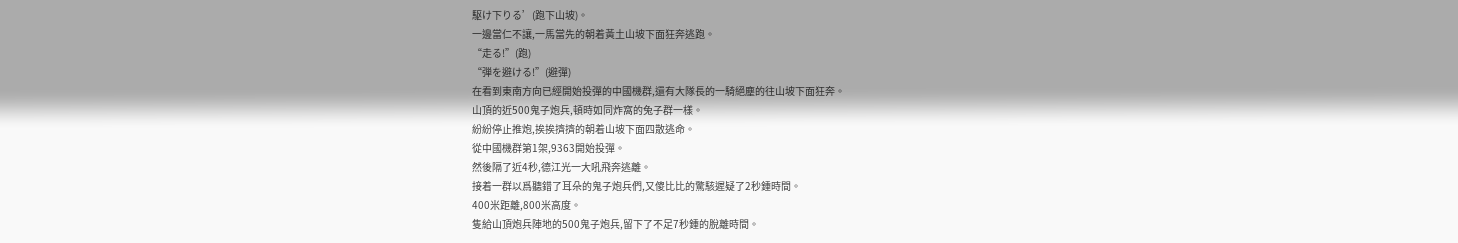駆け下りる’(跑下山坡)。
一邊當仁不讓,一馬當先的朝着黃土山坡下面狂奔逃跑。
“走る!”(跑)
“弾を避ける!”(避彈)
在看到東南方向已經開始投彈的中國機群,還有大隊長的一騎絕塵的往山坡下面狂奔。
山頂的近500鬼子炮兵,頓時如同炸窩的兔子群一樣。
紛紛停止推炮,挨挨擠擠的朝着山坡下面四散逃命。
從中國機群第1架,9363開始投彈。
然後隔了近4秒,德江光一大吼飛奔逃離。
接着一群以爲聽錯了耳朵的鬼子炮兵們,又傻比比的驚駭遲疑了2秒鍾時間。
400米距離,800米高度。
隻給山頂炮兵陣地的500鬼子炮兵,留下了不足7秒鍾的脫離時間。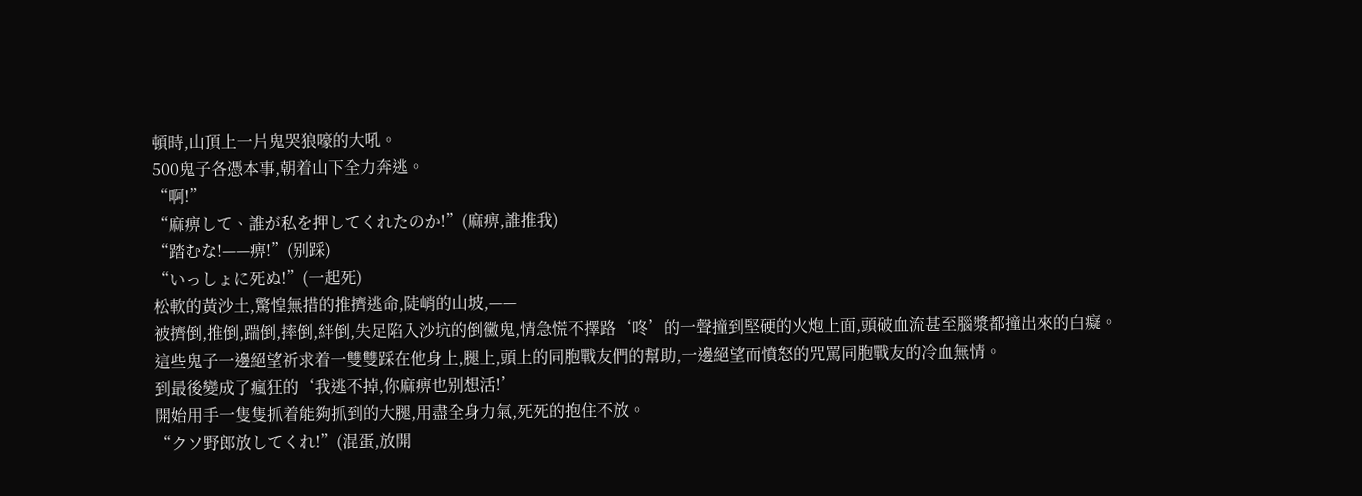頓時,山頂上一片鬼哭狼嚎的大吼。
500鬼子各憑本事,朝着山下全力奔逃。
“啊!”
“麻痹して、誰が私を押してくれたのか!”(麻痹,誰推我)
“踏むな!——痹!”(别踩)
“いっしょに死ぬ!”(一起死)
松軟的黃沙土,驚惶無措的推擠逃命,陡峭的山坡,——
被擠倒,推倒,踹倒,摔倒,絆倒,失足陷入沙坑的倒黴鬼,情急慌不擇路‘咚’的一聲撞到堅硬的火炮上面,頭破血流甚至腦漿都撞出來的白癡。
這些鬼子一邊絕望祈求着一雙雙踩在他身上,腿上,頭上的同胞戰友們的幫助,一邊絕望而憤怒的咒罵同胞戰友的冷血無情。
到最後變成了瘋狂的‘我逃不掉,你麻痹也别想活!’
開始用手一隻隻抓着能夠抓到的大腿,用盡全身力氣,死死的抱住不放。
“クソ野郎放してくれ!”(混蛋,放開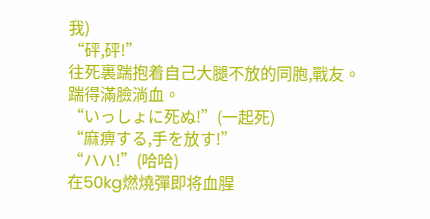我)
“砰,砰!”
往死裏踹抱着自己大腿不放的同胞,戰友。
踹得滿臉淌血。
“いっしょに死ぬ!”(一起死)
“麻痹する,手を放す!”
“ハハ!”(哈哈)
在50kg燃燒彈即将血腥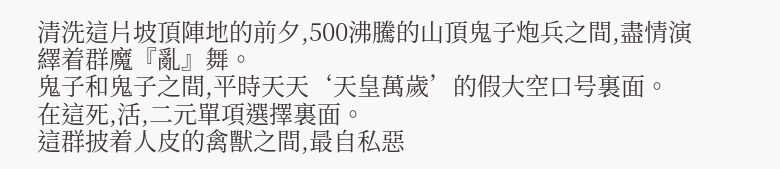清洗這片坡頂陣地的前夕,500沸騰的山頂鬼子炮兵之間,盡情演繹着群魔『亂』舞。
鬼子和鬼子之間,平時天天‘天皇萬歲’的假大空口号裏面。
在這死,活,二元單項選擇裏面。
這群披着人皮的禽獸之間,最自私惡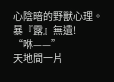心陰暗的野獸心理。
暴『露』無遺!
“咻——”
天地間一片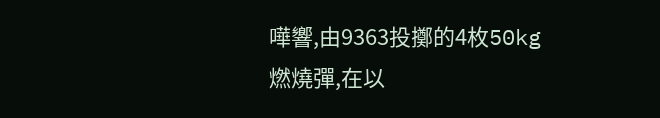嘩響,由9363投擲的4枚50kg燃燒彈,在以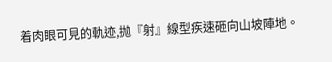着肉眼可見的軌迹,抛『射』線型疾速砸向山坡陣地。